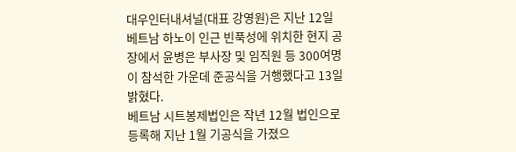대우인터내셔널(대표 강영원)은 지난 12일 베트남 하노이 인근 빈푹성에 위치한 현지 공장에서 윤병은 부사장 및 임직원 등 300여명이 참석한 가운데 준공식을 거행했다고 13일 밝혔다.
베트남 시트봉제법인은 작년 12월 법인으로 등록해 지난 1월 기공식을 가졌으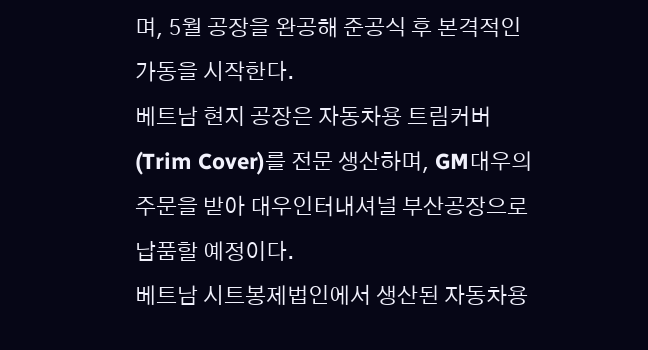며, 5월 공장을 완공해 준공식 후 본격적인 가동을 시작한다.
베트남 현지 공장은 자동차용 트림커버(Trim Cover)를 전문 생산하며, GM대우의 주문을 받아 대우인터내셔널 부산공장으로 납품할 예정이다.
베트남 시트봉제법인에서 생산된 자동차용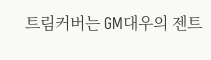트림커버는 GM대우의 젠트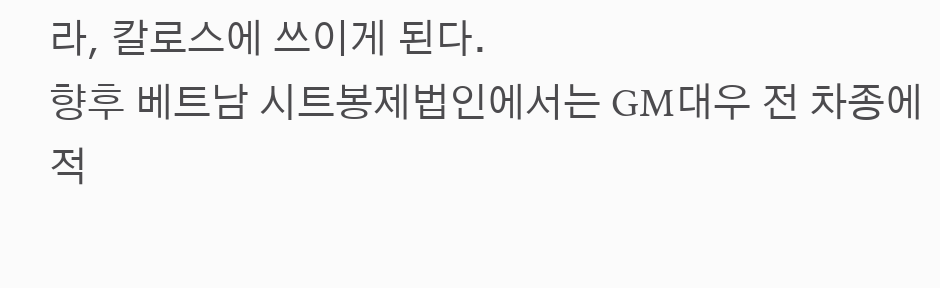라, 칼로스에 쓰이게 된다.
향후 베트남 시트봉제법인에서는 GM대우 전 차종에 적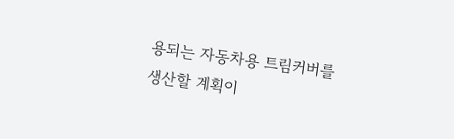용되는 자동차용 트림커버를 생산할 계획이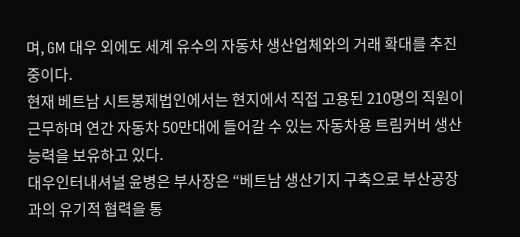며, GM 대우 외에도 세계 유수의 자동차 생산업체와의 거래 확대를 추진 중이다.
현재 베트남 시트봉제법인에서는 현지에서 직접 고용된 210명의 직원이 근무하며 연간 자동차 50만대에 들어갈 수 있는 자동차용 트림커버 생산능력을 보유하고 있다.
대우인터내셔널 윤병은 부사장은 “베트남 생산기지 구축으로 부산공장과의 유기적 협력을 통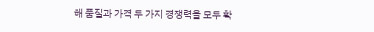해 품질과 가격 두 가지 경쟁력을 모두 확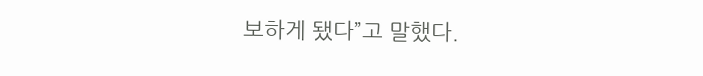보하게 됐다”고 말했다.